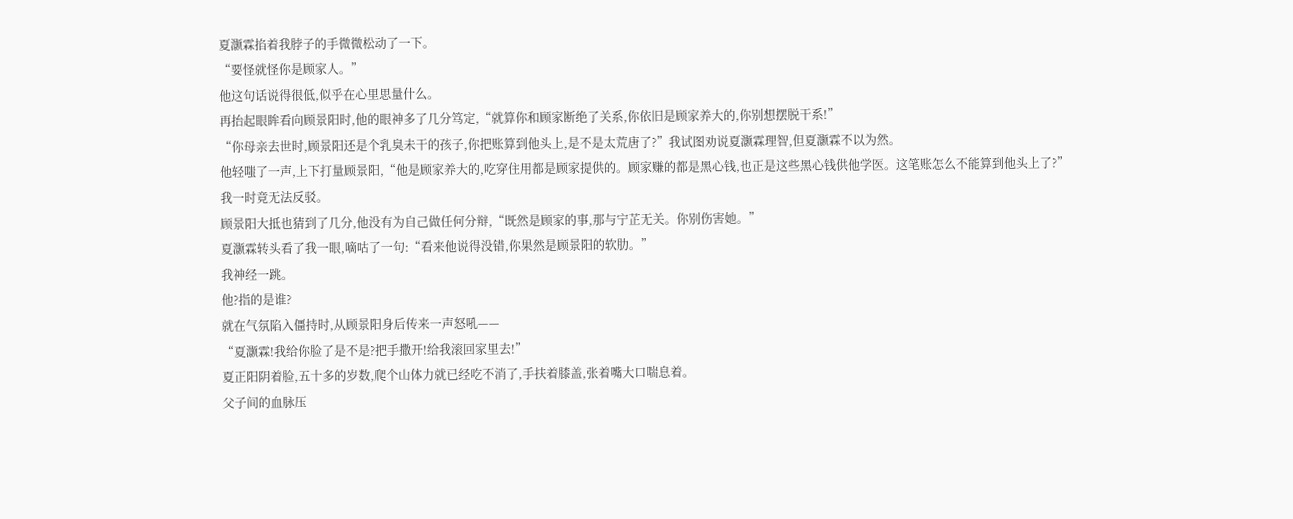夏灏霖掐着我脖子的手微微松动了一下。
“要怪就怪你是顾家人。”
他这句话说得很低,似乎在心里思量什么。
再抬起眼眸看向顾景阳时,他的眼神多了几分笃定,“就算你和顾家断绝了关系,你依旧是顾家养大的,你别想摆脱干系!”
“你母亲去世时,顾景阳还是个乳臭未干的孩子,你把账算到他头上,是不是太荒唐了?”我试图劝说夏灏霖理智,但夏灏霖不以为然。
他轻嗤了一声,上下打量顾景阳,“他是顾家养大的,吃穿住用都是顾家提供的。顾家赚的都是黑心钱,也正是这些黑心钱供他学医。这笔账怎么不能算到他头上了?”
我一时竟无法反驳。
顾景阳大抵也猜到了几分,他没有为自己做任何分辩,“既然是顾家的事,那与宁芷无关。你别伤害她。”
夏灏霖转头看了我一眼,嘀咕了一句:“看来他说得没错,你果然是顾景阳的软肋。”
我神经一跳。
他?指的是谁?
就在气氛陷入僵持时,从顾景阳身后传来一声怒吼——
“夏灏霖!我给你脸了是不是?把手撒开!给我滚回家里去!”
夏正阳阴着脸,五十多的岁数,爬个山体力就已经吃不消了,手扶着膝盖,张着嘴大口喘息着。
父子间的血脉压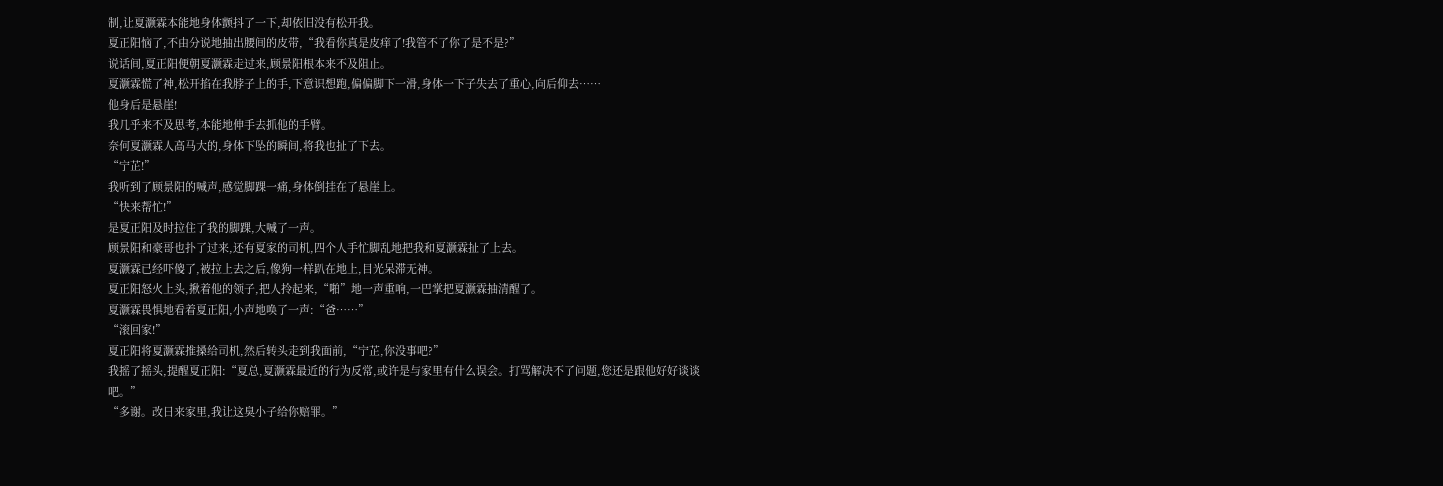制,让夏灏霖本能地身体颤抖了一下,却依旧没有松开我。
夏正阳恼了,不由分说地抽出腰间的皮带,“我看你真是皮痒了!我管不了你了是不是?”
说话间,夏正阳便朝夏灏霖走过来,顾景阳根本来不及阻止。
夏灏霖慌了神,松开掐在我脖子上的手,下意识想跑,偏偏脚下一滑,身体一下子失去了重心,向后仰去……
他身后是悬崖!
我几乎来不及思考,本能地伸手去抓他的手臂。
奈何夏灏霖人高马大的,身体下坠的瞬间,将我也扯了下去。
“宁芷!”
我听到了顾景阳的喊声,感觉脚踝一痛,身体倒挂在了悬崖上。
“快来帮忙!”
是夏正阳及时拉住了我的脚踝,大喊了一声。
顾景阳和豪哥也扑了过来,还有夏家的司机,四个人手忙脚乱地把我和夏灏霖扯了上去。
夏灏霖已经吓傻了,被拉上去之后,像狗一样趴在地上,目光呆滞无神。
夏正阳怒火上头,揪着他的领子,把人拎起来,“啪”地一声重响,一巴掌把夏灏霖抽清醒了。
夏灏霖畏惧地看着夏正阳,小声地唤了一声:“爸……”
“滚回家!”
夏正阳将夏灏霖推搡给司机,然后转头走到我面前,“宁芷,你没事吧?”
我摇了摇头,提醒夏正阳:“夏总,夏灏霖最近的行为反常,或许是与家里有什么误会。打骂解决不了问题,您还是跟他好好谈谈吧。”
“多谢。改日来家里,我让这臭小子给你赔罪。”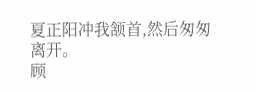夏正阳冲我颔首,然后匆匆离开。
顾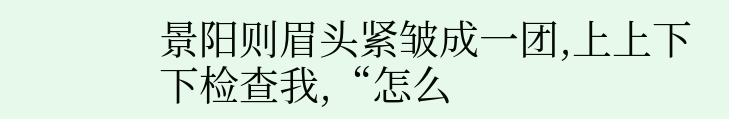景阳则眉头紧皱成一团,上上下下检查我,“怎么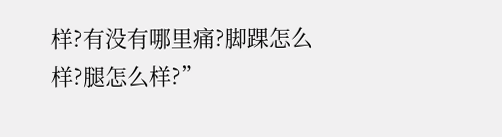样?有没有哪里痛?脚踝怎么样?腿怎么样?”